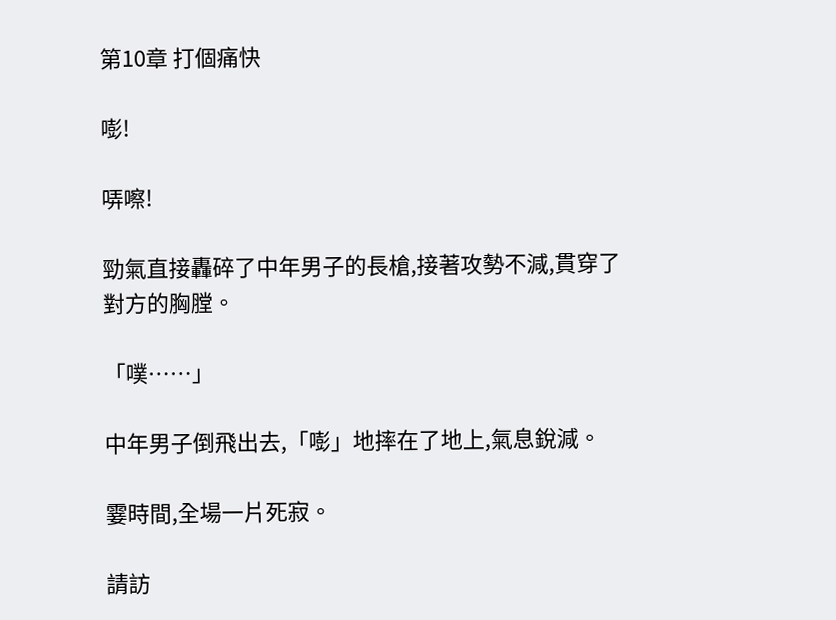第10章 打個痛快

嘭!

哢嚓!

勁氣直接轟碎了中年男子的長槍,接著攻勢不減,貫穿了對方的胸膛。

「噗……」

中年男子倒飛出去,「嘭」地摔在了地上,氣息銳減。

霎時間,全場一片死寂。

請訪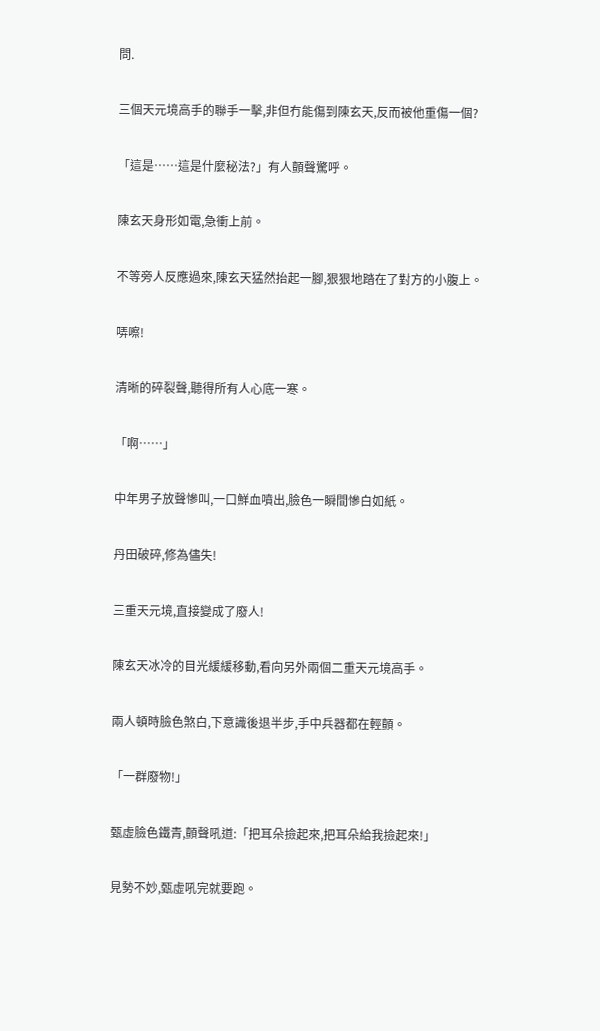問.

三個天元境高手的聯手一擊,非但冇能傷到陳玄天,反而被他重傷一個?

「這是……這是什麼秘法?」有人顫聲驚呼。

陳玄天身形如電,急衝上前。

不等旁人反應過來,陳玄天猛然抬起一腳,狠狠地踏在了對方的小腹上。

哢嚓!

清晰的碎裂聲,聽得所有人心底一寒。

「啊……」

中年男子放聲慘叫,一口鮮血噴出,臉色一瞬間慘白如紙。

丹田破碎,修為儘失!

三重天元境,直接變成了廢人!

陳玄天冰冷的目光緩緩移動,看向另外兩個二重天元境高手。

兩人頓時臉色煞白,下意識後退半步,手中兵器都在輕顫。

「一群廢物!」

甄虛臉色鐵青,顫聲吼道:「把耳朵撿起來,把耳朵給我撿起來!」

見勢不妙,甄虛吼完就要跑。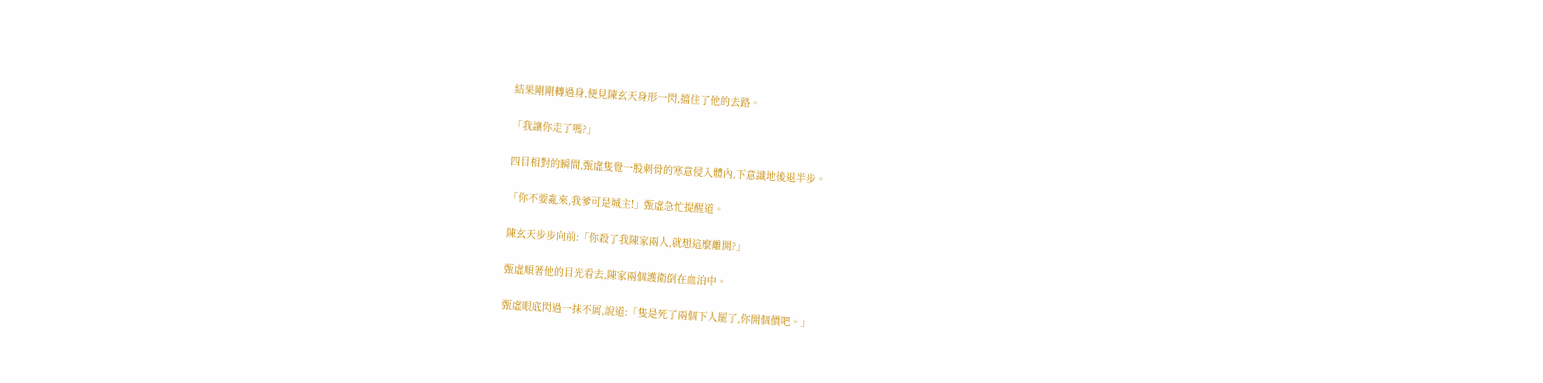結果剛剛轉過身,便見陳玄天身形一閃,擋住了他的去路。

「我讓你走了嗎?」

四目相對的瞬間,甄虛隻覺一股刺骨的寒意侵入體內,下意識地後退半步。

「你不要亂來,我爹可是城主!」甄虛急忙提醒道。

陳玄天步步向前:「你殺了我陳家兩人,就想這麼離開?」

甄虛順著他的目光看去,陳家兩個護衛倒在血泊中。

甄虛眼底閃過一抹不屑,說道:「隻是死了兩個下人罷了,你開個價吧。」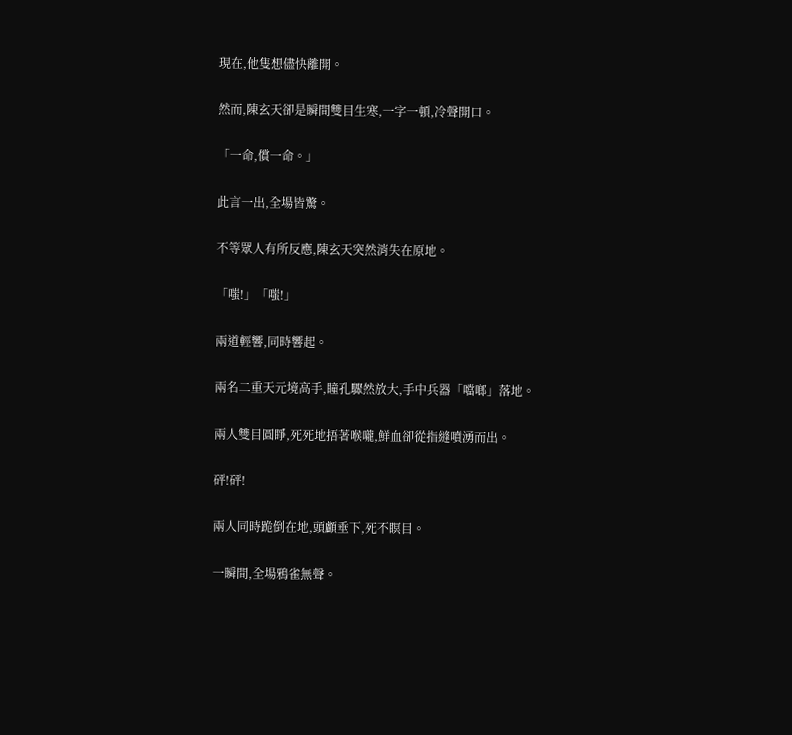現在,他隻想儘快離開。

然而,陳玄天卻是瞬間雙目生寒,一字一頓,冷聲開口。

「一命,償一命。」

此言一出,全場皆驚。

不等眾人有所反應,陳玄天突然消失在原地。

「嗤!」「嗤!」

兩道輕響,同時響起。

兩名二重天元境高手,瞳孔驟然放大,手中兵器「噹啷」落地。

兩人雙目圓睜,死死地捂著喉嚨,鮮血卻從指縫噴湧而出。

砰!砰!

兩人同時跪倒在地,頭顱垂下,死不瞑目。

一瞬間,全場鴉雀無聲。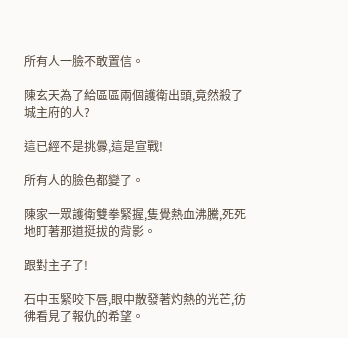所有人一臉不敢置信。

陳玄天為了給區區兩個護衛出頭,竟然殺了城主府的人?

這已經不是挑釁,這是宣戰!

所有人的臉色都變了。

陳家一眾護衛雙拳緊握,隻覺熱血沸騰,死死地盯著那道挺拔的背影。

跟對主子了!

石中玉緊咬下唇,眼中散發著灼熱的光芒,彷彿看見了報仇的希望。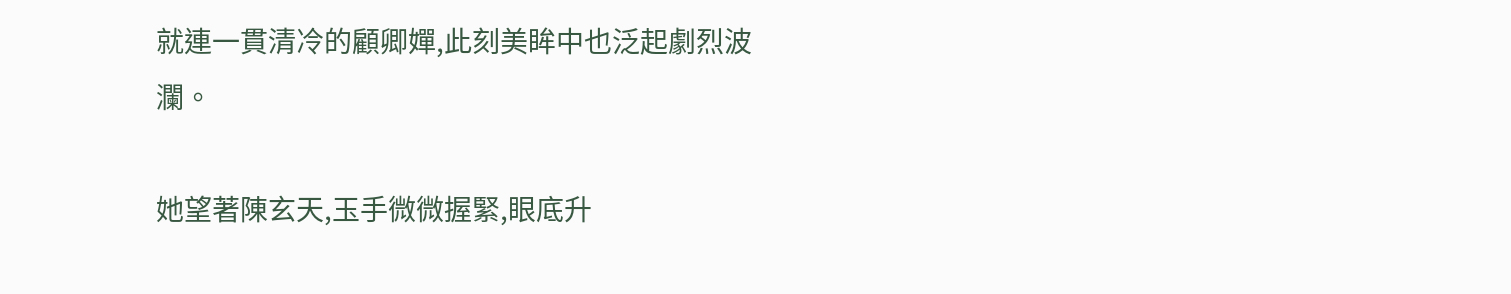就連一貫清冷的顧卿嬋,此刻美眸中也泛起劇烈波瀾。

她望著陳玄天,玉手微微握緊,眼底升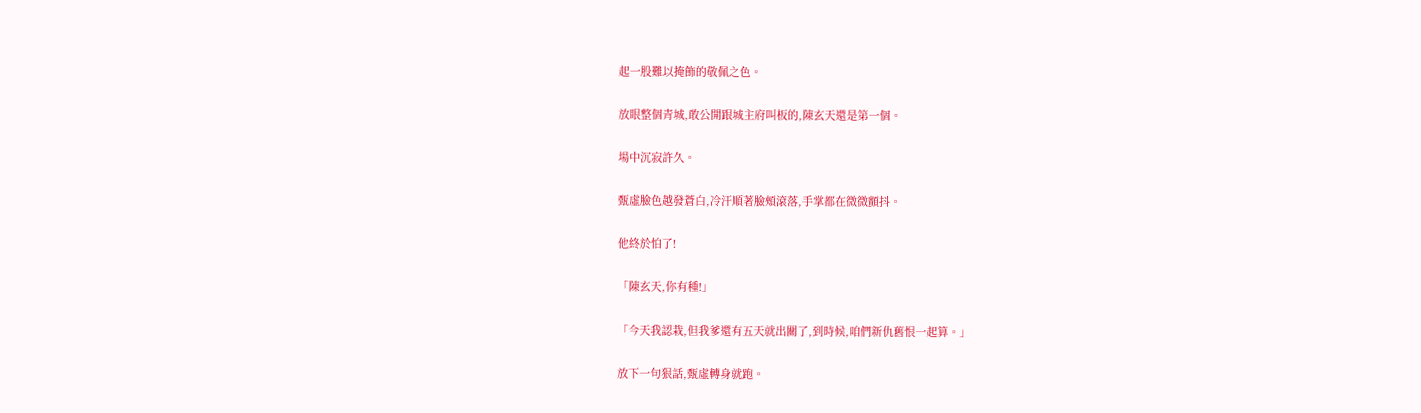起一股難以掩飾的敬佩之色。

放眼整個青城,敢公開跟城主府叫板的,陳玄天還是第一個。

場中沉寂許久。

甄虛臉色越發蒼白,冷汗順著臉頰滾落,手掌都在微微顫抖。

他終於怕了!

「陳玄天,你有種!」

「今天我認栽,但我爹還有五天就出關了,到時候,咱們新仇舊恨一起算。」

放下一句狠話,甄虛轉身就跑。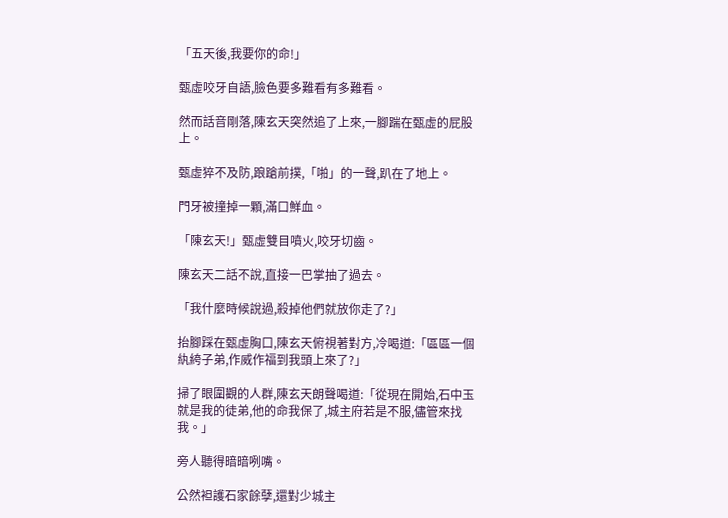「五天後,我要你的命!」

甄虛咬牙自語,臉色要多難看有多難看。

然而話音剛落,陳玄天突然追了上來,一腳踹在甄虛的屁股上。

甄虛猝不及防,踉蹌前撲,「啪」的一聲,趴在了地上。

門牙被撞掉一顆,滿口鮮血。

「陳玄天!」甄虛雙目噴火,咬牙切齒。

陳玄天二話不說,直接一巴掌抽了過去。

「我什麼時候說過,殺掉他們就放你走了?」

抬腳踩在甄虛胸口,陳玄天俯視著對方,冷喝道:「區區一個紈絝子弟,作威作福到我頭上來了?」

掃了眼圍觀的人群,陳玄天朗聲喝道:「從現在開始,石中玉就是我的徒弟,他的命我保了,城主府若是不服,儘管來找我。」

旁人聽得暗暗咧嘴。

公然袒護石家餘孽,還對少城主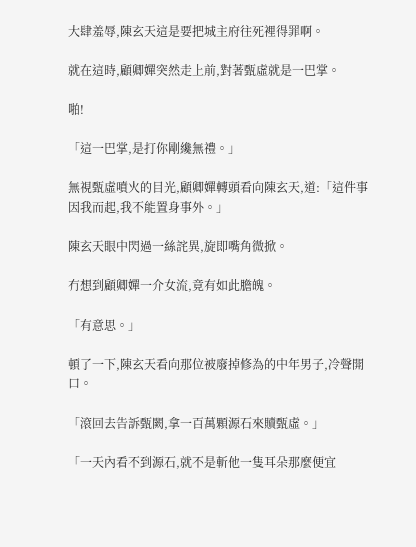大肆羞辱,陳玄天這是要把城主府往死裡得罪啊。

就在這時,顧卿嬋突然走上前,對著甄虛就是一巴掌。

啪!

「這一巴掌,是打你剛纔無禮。」

無視甄虛噴火的目光,顧卿嬋轉頭看向陳玄天,道:「這件事因我而起,我不能置身事外。」

陳玄天眼中閃過一絲詫異,旋即嘴角微掀。

冇想到顧卿嬋一介女流,竟有如此膽魄。

「有意思。」

頓了一下,陳玄天看向那位被廢掉修為的中年男子,冷聲開口。

「滾回去告訴甄闕,拿一百萬顆源石來贖甄虛。」

「一天內看不到源石,就不是斬他一隻耳朵那麼便宜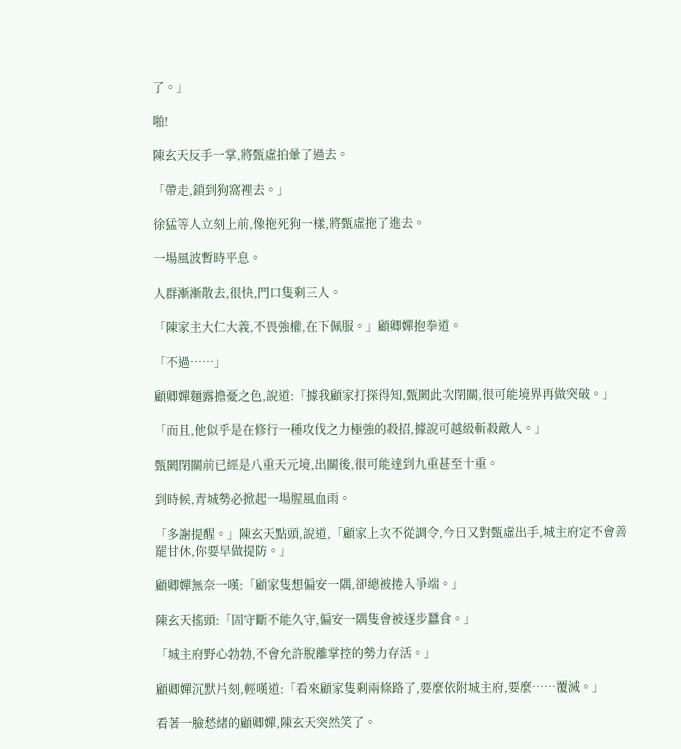了。」

啪!

陳玄天反手一掌,將甄虛拍暈了過去。

「帶走,鎖到狗窩裡去。」

徐猛等人立刻上前,像拖死狗一樣,將甄虛拖了進去。

一場風波暫時平息。

人群漸漸散去,很快,門口隻剩三人。

「陳家主大仁大義,不畏強權,在下佩服。」顧卿嬋抱拳道。

「不過……」

顧卿嬋麵露擔憂之色,說道:「據我顧家打探得知,甄闕此次閉關,很可能境界再做突破。」

「而且,他似乎是在修行一種攻伐之力極強的殺招,據說可越級斬殺敵人。」

甄闕閉關前已經是八重天元境,出關後,很可能達到九重甚至十重。

到時候,青城勢必掀起一場腥風血雨。

「多謝提醒。」陳玄天點頭,說道,「顧家上次不從調令,今日又對甄虛出手,城主府定不會善罷甘休,你要早做提防。」

顧卿嬋無奈一嘆:「顧家隻想偏安一隅,卻總被捲入爭端。」

陳玄天搖頭:「固守斷不能久守,偏安一隅隻會被逐步蠶食。」

「城主府野心勃勃,不會允許脫離掌控的勢力存活。」

顧卿嬋沉默片刻,輕嘆道:「看來顧家隻剩兩條路了,要麼依附城主府,要麼……覆滅。」

看著一臉愁緒的顧卿嬋,陳玄天突然笑了。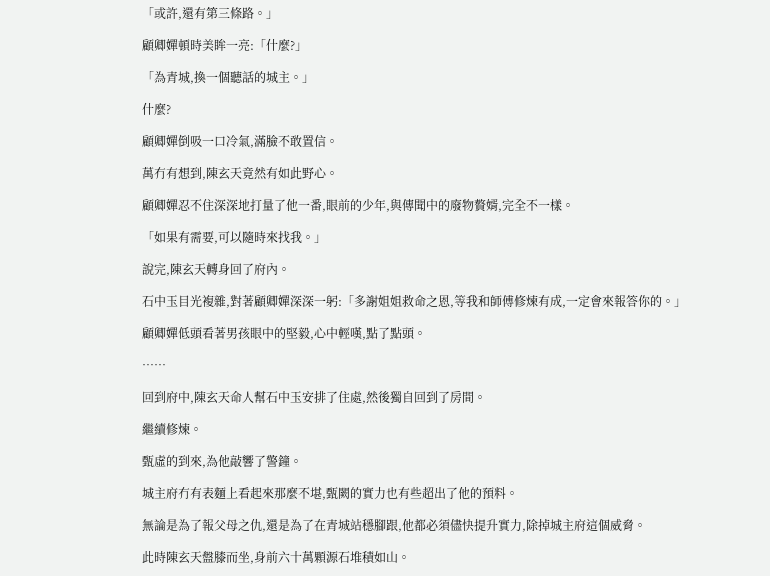「或許,還有第三條路。」

顧卿嬋頓時美眸一亮:「什麼?」

「為青城,換一個聽話的城主。」

什麼?

顧卿嬋倒吸一口冷氣,滿臉不敢置信。

萬冇有想到,陳玄天竟然有如此野心。

顧卿嬋忍不住深深地打量了他一番,眼前的少年,與傳聞中的廢物贅婿,完全不一樣。

「如果有需要,可以隨時來找我。」

說完,陳玄天轉身回了府內。

石中玉目光複雜,對著顧卿嬋深深一躬:「多謝姐姐救命之恩,等我和師傅修煉有成,一定會來報答你的。」

顧卿嬋低頭看著男孩眼中的堅毅,心中輕嘆,點了點頭。

……

回到府中,陳玄天命人幫石中玉安排了住處,然後獨自回到了房間。

繼續修煉。

甄虛的到來,為他敲響了警鐘。

城主府冇有表麵上看起來那麼不堪,甄闕的實力也有些超出了他的預料。

無論是為了報父母之仇,還是為了在青城站穩腳跟,他都必須儘快提升實力,除掉城主府這個威脅。

此時陳玄天盤膝而坐,身前六十萬顆源石堆積如山。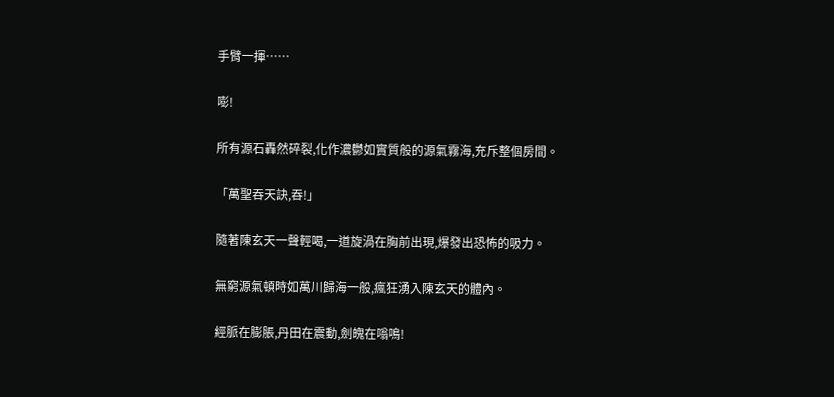手臂一揮……

嘭!

所有源石轟然碎裂,化作濃鬱如實質般的源氣霧海,充斥整個房間。

「萬聖吞天訣,吞!」

隨著陳玄天一聲輕喝,一道旋渦在胸前出現,爆發出恐怖的吸力。

無窮源氣頓時如萬川歸海一般,瘋狂湧入陳玄天的體內。

經脈在膨脹,丹田在震動,劍魄在嗡鳴!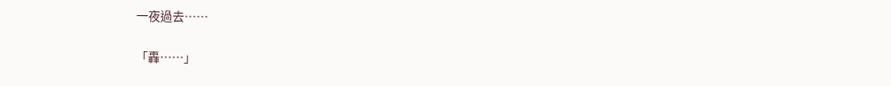一夜過去……

「轟……」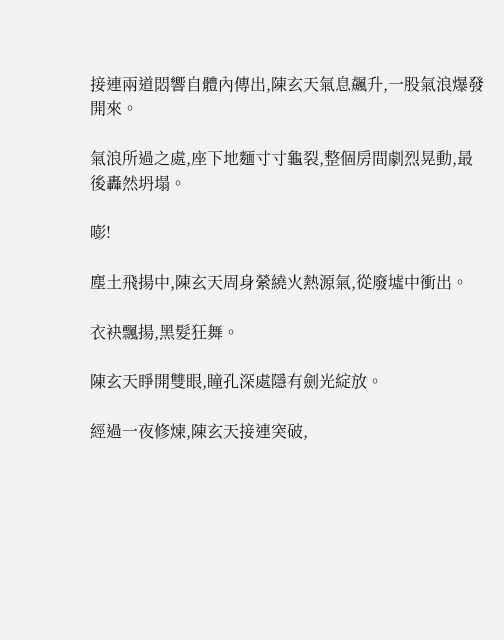接連兩道悶響自體內傳出,陳玄天氣息飆升,一股氣浪爆發開來。

氣浪所過之處,座下地麵寸寸龜裂,整個房間劇烈晃動,最後轟然坍塌。

嘭!

塵土飛揚中,陳玄天周身縈繞火熱源氣,從廢墟中衝出。

衣袂飄揚,黑髮狂舞。

陳玄天睜開雙眼,瞳孔深處隱有劍光綻放。

經過一夜修煉,陳玄天接連突破,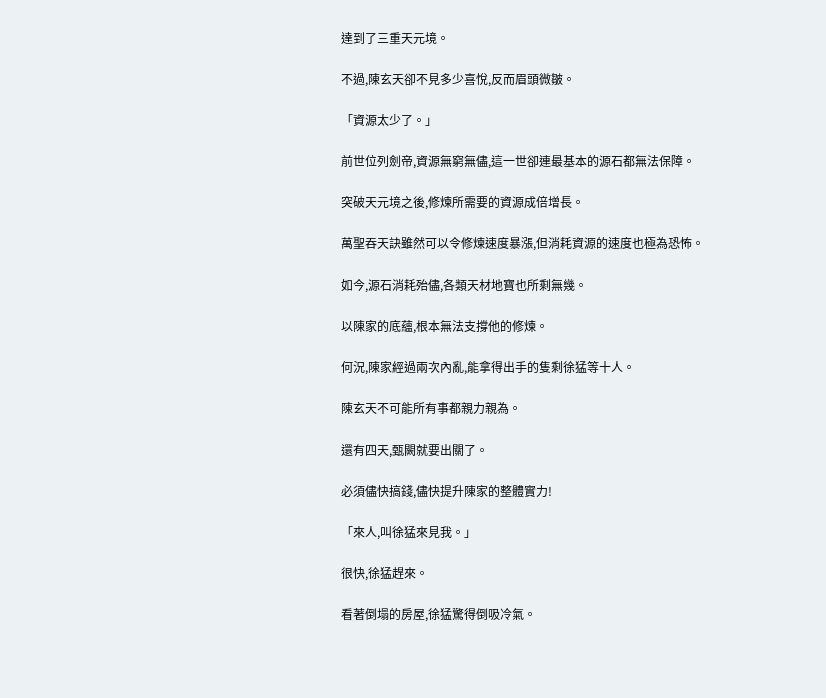達到了三重天元境。

不過,陳玄天卻不見多少喜悅,反而眉頭微皺。

「資源太少了。」

前世位列劍帝,資源無窮無儘,這一世卻連最基本的源石都無法保障。

突破天元境之後,修煉所需要的資源成倍增長。

萬聖吞天訣雖然可以令修煉速度暴漲,但消耗資源的速度也極為恐怖。

如今,源石消耗殆儘,各類天材地寶也所剩無幾。

以陳家的底蘊,根本無法支撐他的修煉。

何況,陳家經過兩次內亂,能拿得出手的隻剩徐猛等十人。

陳玄天不可能所有事都親力親為。

還有四天,甄闕就要出關了。

必須儘快搞錢,儘快提升陳家的整體實力!

「來人,叫徐猛來見我。」

很快,徐猛趕來。

看著倒塌的房屋,徐猛驚得倒吸冷氣。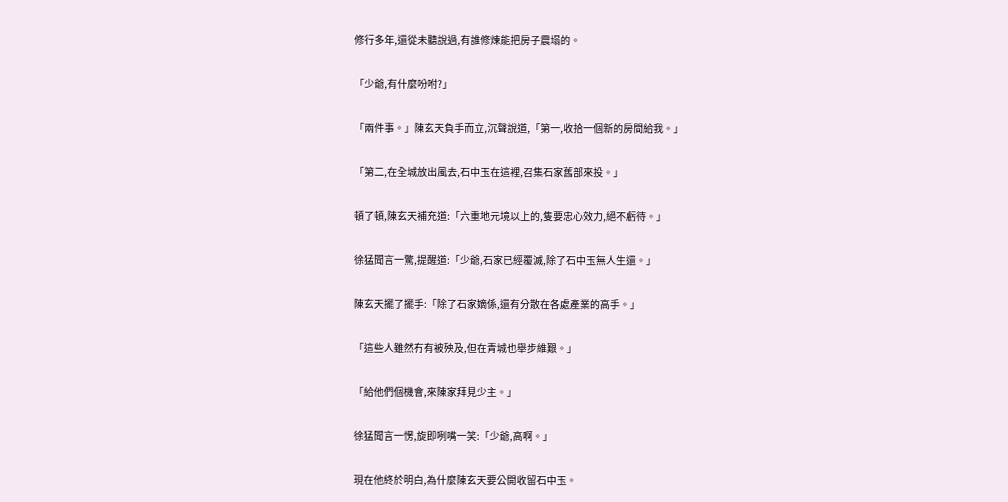修行多年,還從未聽說過,有誰修煉能把房子震塌的。

「少爺,有什麼吩咐?」

「兩件事。」陳玄天負手而立,沉聲說道,「第一,收拾一個新的房間給我。」

「第二,在全城放出風去,石中玉在這裡,召集石家舊部來投。」

頓了頓,陳玄天補充道:「六重地元境以上的,隻要忠心效力,絕不虧待。」

徐猛聞言一驚,提醒道:「少爺,石家已經覆滅,除了石中玉無人生還。」

陳玄天擺了擺手:「除了石家嫡係,還有分散在各處產業的高手。」

「這些人雖然冇有被殃及,但在青城也舉步維艱。」

「給他們個機會,來陳家拜見少主。」

徐猛聞言一愣,旋即咧嘴一笑:「少爺,高啊。」

現在他終於明白,為什麼陳玄天要公開收留石中玉。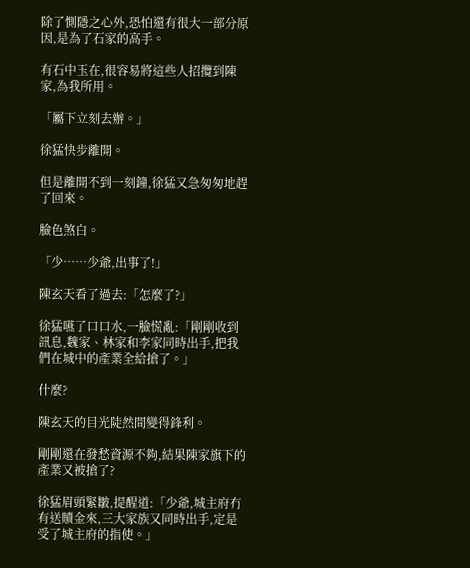除了惻隱之心外,恐怕還有很大一部分原因,是為了石家的高手。

有石中玉在,很容易將這些人招攬到陳家,為我所用。

「屬下立刻去辦。」

徐猛快步離開。

但是離開不到一刻鐘,徐猛又急匆匆地趕了回來。

臉色煞白。

「少……少爺,出事了!」

陳玄天看了過去:「怎麼了?」

徐猛嚥了口口水,一臉慌亂:「剛剛收到訊息,魏家、林家和李家同時出手,把我們在城中的產業全給搶了。」

什麼?

陳玄天的目光陡然間變得鋒利。

剛剛還在發愁資源不夠,結果陳家旗下的產業又被搶了?

徐猛眉頭緊皺,提醒道:「少爺,城主府冇有送贖金來,三大家族又同時出手,定是受了城主府的指使。」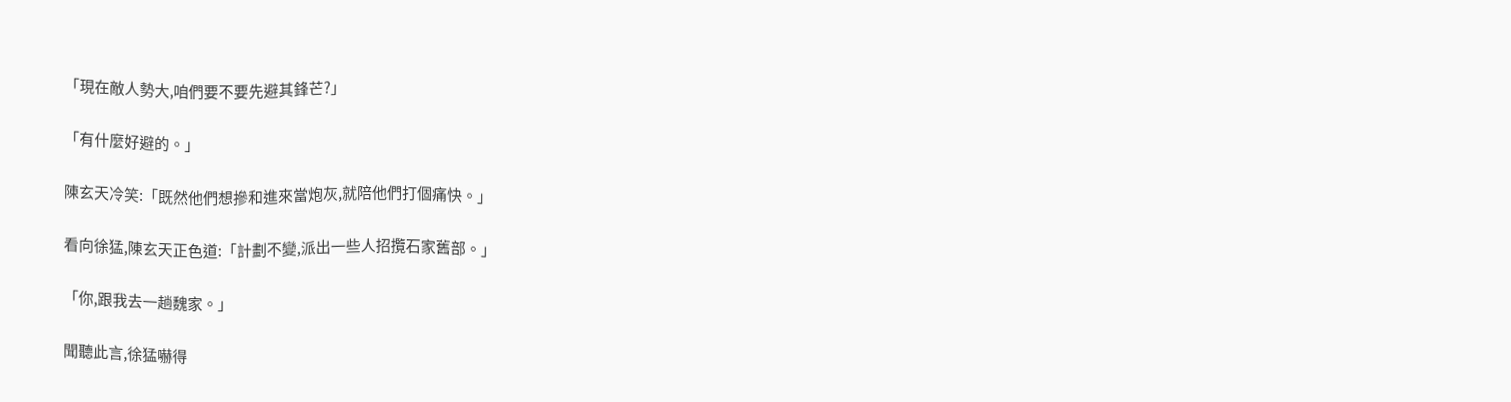「現在敵人勢大,咱們要不要先避其鋒芒?」

「有什麼好避的。」

陳玄天冷笑:「既然他們想摻和進來當炮灰,就陪他們打個痛快。」

看向徐猛,陳玄天正色道:「計劃不變,派出一些人招攬石家舊部。」

「你,跟我去一趟魏家。」

聞聽此言,徐猛嚇得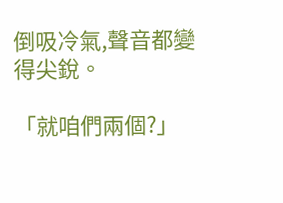倒吸冷氣,聲音都變得尖銳。

「就咱們兩個?」